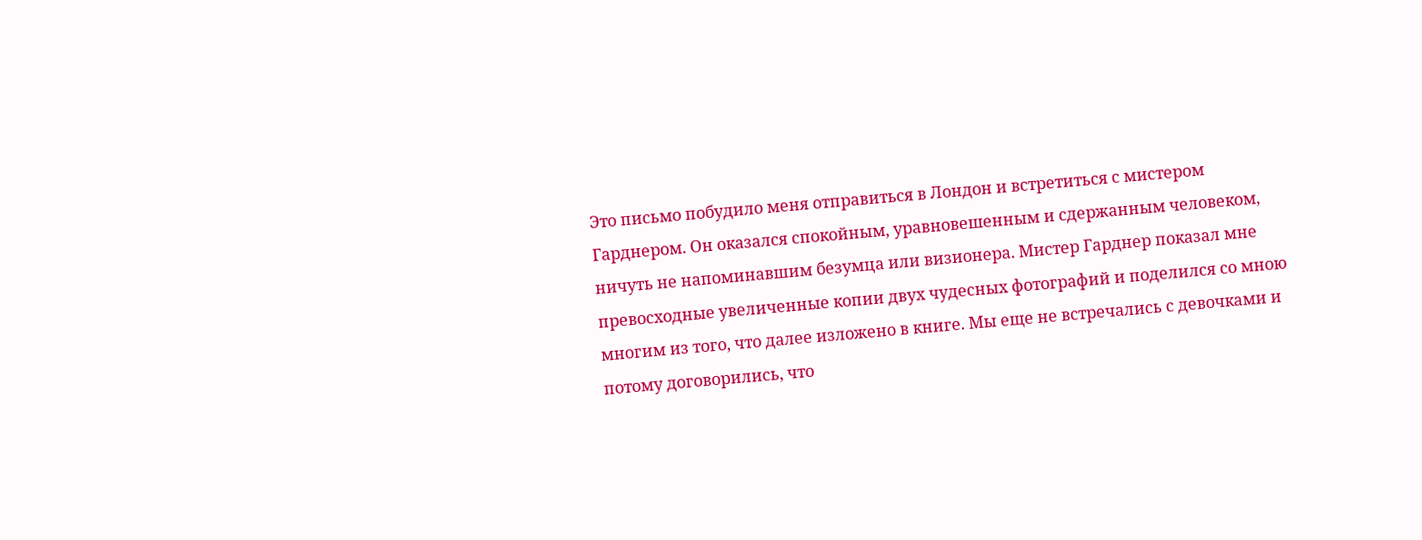Это письмо побудило меня отправиться в Лондон и встретиться с мистером Гарднером. Он оказался спокойным, уравновешенным и сдержанным человеком, ничуть не напоминавшим безумца или визионера. Мистер Гарднер показал мне превосходные увеличенные копии двух чудесных фотографий и поделился со мною многим из того, что далее изложено в книге. Мы еще не встречались с девочками и потому договорились, что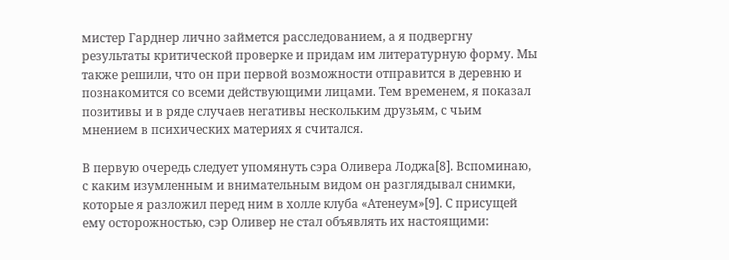мистер Гарднер лично займется расследованием, а я подвергну результаты критической проверке и придам им литературную форму. Мы также решили, что он при первой возможности отправится в деревню и познакомится со всеми действующими лицами. Тем временем, я показал позитивы и в ряде случаев негативы нескольким друзьям, с чьим мнением в психических материях я считался.

В первую очередь следует упомянуть сэра Оливера Лоджа[8]. Вспоминаю, с каким изумленным и внимательным видом он разглядывал снимки, которые я разложил перед ним в холле клуба «Атенеум»[9]. С присущей ему осторожностью, сэр Оливер не стал объявлять их настоящими: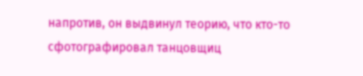напротив, он выдвинул теорию, что кто-то сфотографировал танцовщиц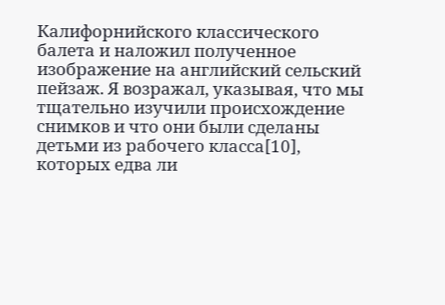Калифорнийского классического балета и наложил полученное изображение на английский сельский пейзаж. Я возражал, указывая, что мы тщательно изучили происхождение снимков и что они были сделаны детьми из рабочего класса[10], которых едва ли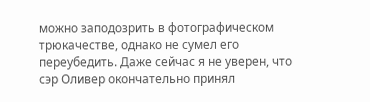можно заподозрить в фотографическом трюкачестве, однако не сумел его переубедить. Даже сейчас я не уверен, что сэр Оливер окончательно принял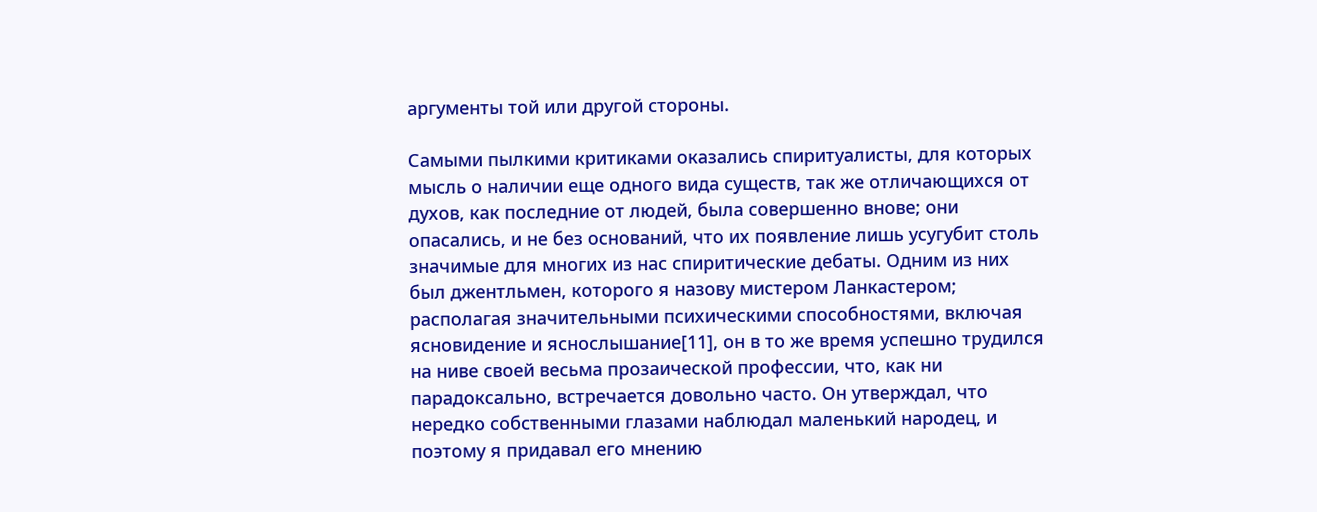аргументы той или другой стороны.

Самыми пылкими критиками оказались спиритуалисты, для которых мысль о наличии еще одного вида существ, так же отличающихся от духов, как последние от людей, была совершенно внове; они опасались, и не без оснований, что их появление лишь усугубит столь значимые для многих из нас спиритические дебаты. Одним из них был джентльмен, которого я назову мистером Ланкастером; располагая значительными психическими способностями, включая ясновидение и яснослышание[11], он в то же время успешно трудился на ниве своей весьма прозаической профессии, что, как ни парадоксально, встречается довольно часто. Он утверждал, что нередко собственными глазами наблюдал маленький народец, и поэтому я придавал его мнению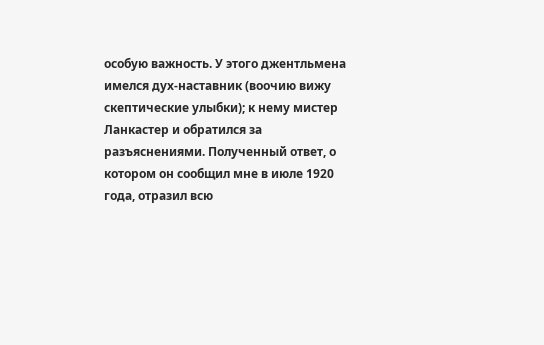особую важность. У этого джентльмена имелся дух-наставник (воочию вижу скептические улыбки); к нему мистер Ланкастер и обратился за разъяснениями. Полученный ответ, о котором он сообщил мне в июле 1920 года, отразил всю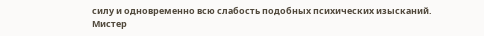силу и одновременно всю слабость подобных психических изысканий. Мистер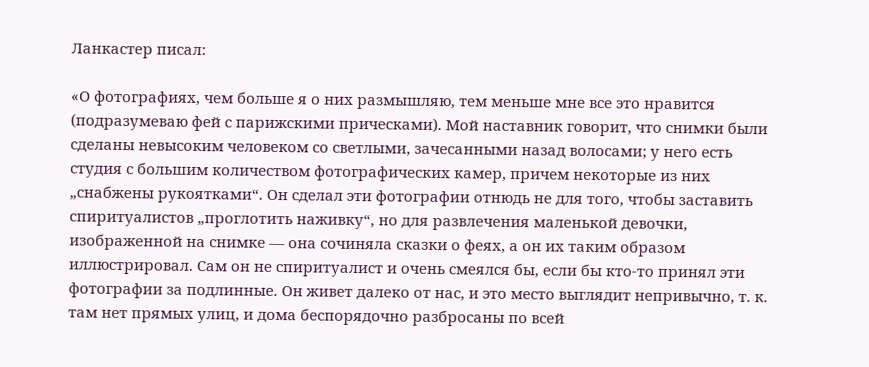Ланкастер писал:

«О фотографиях, чем больше я о них размышляю, тем меньше мне все это нравится (подразумеваю фей с парижскими прическами). Мой наставник говорит, что снимки были сделаны невысоким человеком со светлыми, зачесанными назад волосами; у него есть студия с большим количеством фотографических камер, причем некоторые из них „снабжены рукоятками“. Он сделал эти фотографии отнюдь не для того, чтобы заставить спиритуалистов „проглотить наживку“, но для развлечения маленькой девочки, изображенной на снимке — она сочиняла сказки о феях, а он их таким образом иллюстрировал. Сам он не спиритуалист и очень смеялся бы, если бы кто-то принял эти фотографии за подлинные. Он живет далеко от нас, и это место выглядит непривычно, т. к. там нет прямых улиц, и дома беспорядочно разбросаны по всей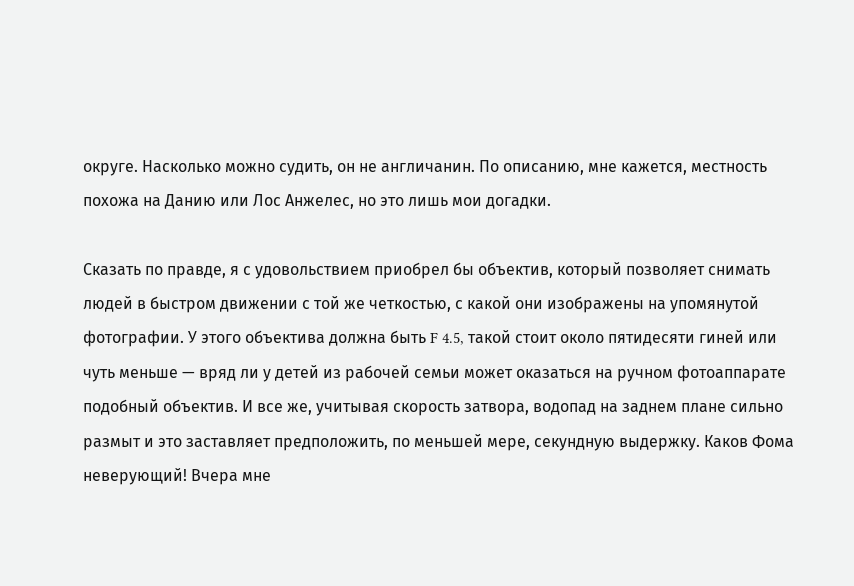округе. Насколько можно судить, он не англичанин. По описанию, мне кажется, местность похожа на Данию или Лос Анжелес, но это лишь мои догадки.

Сказать по правде, я с удовольствием приобрел бы объектив, который позволяет снимать людей в быстром движении с той же четкостью, с какой они изображены на упомянутой фотографии. У этого объектива должна быть F 4.5, такой стоит около пятидесяти гиней или чуть меньше — вряд ли у детей из рабочей семьи может оказаться на ручном фотоаппарате подобный объектив. И все же, учитывая скорость затвора, водопад на заднем плане сильно размыт и это заставляет предположить, по меньшей мере, секундную выдержку. Каков Фома неверующий! Вчера мне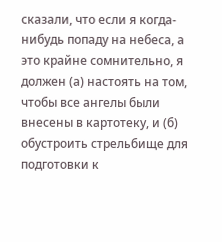сказали, что если я когда-нибудь попаду на небеса, а это крайне сомнительно, я должен (а) настоять на том, чтобы все ангелы были внесены в картотеку, и (б) обустроить стрельбище для подготовки к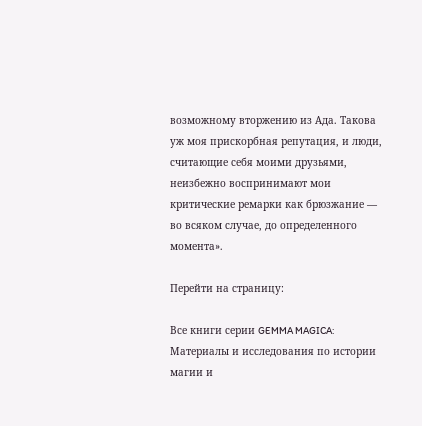возможному вторжению из Ада. Такова уж моя прискорбная репутация, и люди, считающие себя моими друзьями, неизбежно воспринимают мои критические ремарки как брюзжание — во всяком случае, до определенного момента».

Перейти на страницу:

Все книги серии GEMMA MAGICA: Материалы и исследования по истории магии и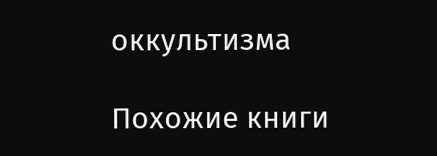оккультизма

Похожие книги